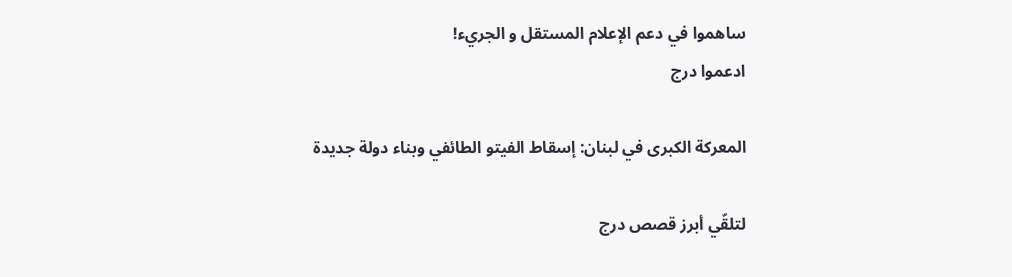ساهموا في دعم الإعلام المستقل و الجريء!
ادعموا درج

المعركة الكبرى في لبنان: إسقاط الفيتو الطائفي وبناء دولة جديدة

لتلقّي أبرز قصص درج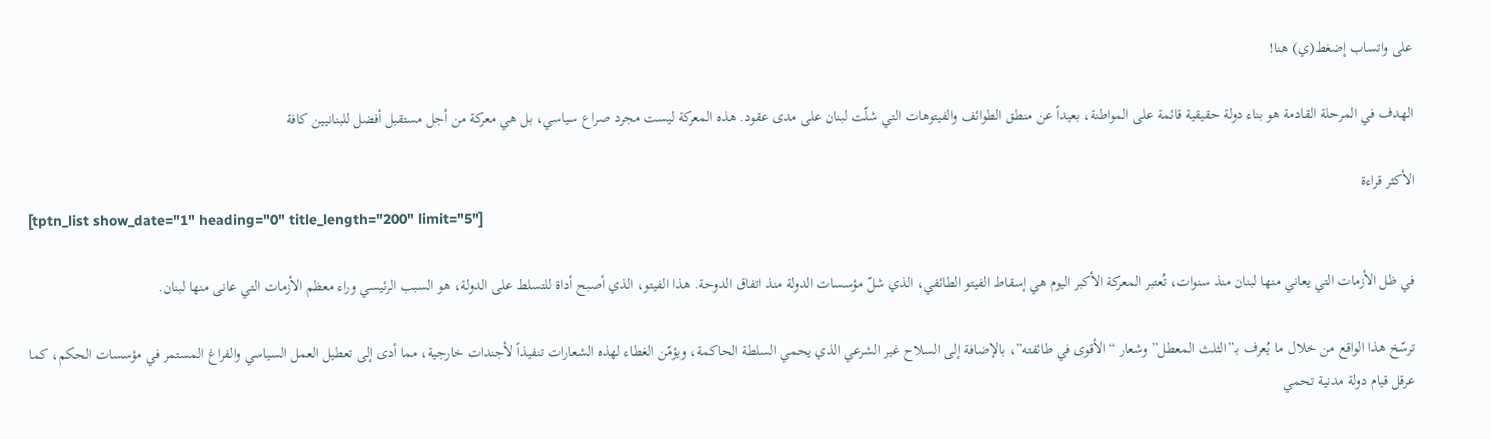على واتساب إضغط(ي) هنا!

الهدف في المرحلة القادمة هو بناء دولة حقيقية قائمة على المواطنة، بعيداً عن منطق الطوائف والفيتوهات التي شلّت لبنان على مدى عقود. هذه المعركة ليست مجرد صراع سياسي، بل هي معركة من أجل مستقبل أفضل للبنانيين كافة

الأكثر قراءة
[tptn_list show_date="1" heading="0" title_length="200" limit="5"]

في ظل الأزمات التي يعاني منها لبنان منذ سنوات، تُعتبر المعركة الأكبر اليوم هي إسقاط الفيتو الطائفي، الذي شلّ مؤسسات الدولة منذ اتفاق الدوحة. هذا الفيتو، الذي أصبح أداة للتسلط على الدولة، هو السبب الرئيسي وراء معظم الأزمات التي عانى منها لبنان.

ترسّخ هذا الواقع من خلال ما يُعرف بـ”الثلث المعطل” وشعار “الأقوى في طائفته”، بالإضافة إلى السلاح غير الشرعي الذي يحمي السلطة الحاكمة، ويؤمّن الغطاء لهذه الشعارات تنفيذاً لأجندات خارجية، مما أدى إلى تعطيل العمل السياسي والفراغ المستمر في مؤسسات الحكم، كما عرقل قيام دولة مدنية تحمي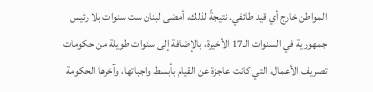المواطن خارج أي قيد طائفي. نتيجةً لذلك، أمضى لبنان ست سنوات بلا رئيس جمهورية في السنوات الـ17 الأخيرة، بالإضافة إلى سنوات طويلة من حكومات تصريف الأعمال، التي كانت عاجزة عن القيام بأبسط واجباتها، وآخرها الحكومة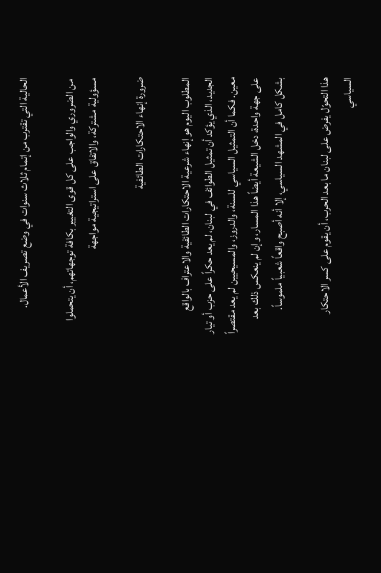الحالية التي تقترب من إتمام ثلاث سنوات في وضع تصريف الأعمال.

 من الضروري والواجب على كل قوى التغيير بكافة توجهاتهم، أن يتحملوا مسؤولية مشتركة، والاتفاق على استراتيجية مواجهة

ضرورة إنهاء الاحتكارات الطائفية

المطلوب اليوم هو إنهاء شرعية الاحتكارات الطائفية والاعتراف بالواقع الجديد، الذي يؤكد أن تمثيل الطوائف في لبنان، لم يعد حكراً على حزب أو تيار معين. فكما أن التمثيل السياسي للسنة، والدروز، والمسيحيين لم يعد مقتصراً على جهة واحدة، دخل الشيعة أيضاً هذا المسار، وإن لم ينعكس ذلك بعد بشكل كامل في المشهد السياسي، إلا أنه أصبح واقعاً شعبياً ملموساً.

هذا التحوّل يفرض على لبنان ما بعد الحرب، أن يقوم على كسر الاحتكار السياسي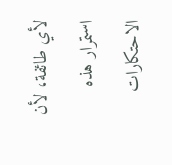لأي طائفة، لأن استمرار هذه الاحتكارات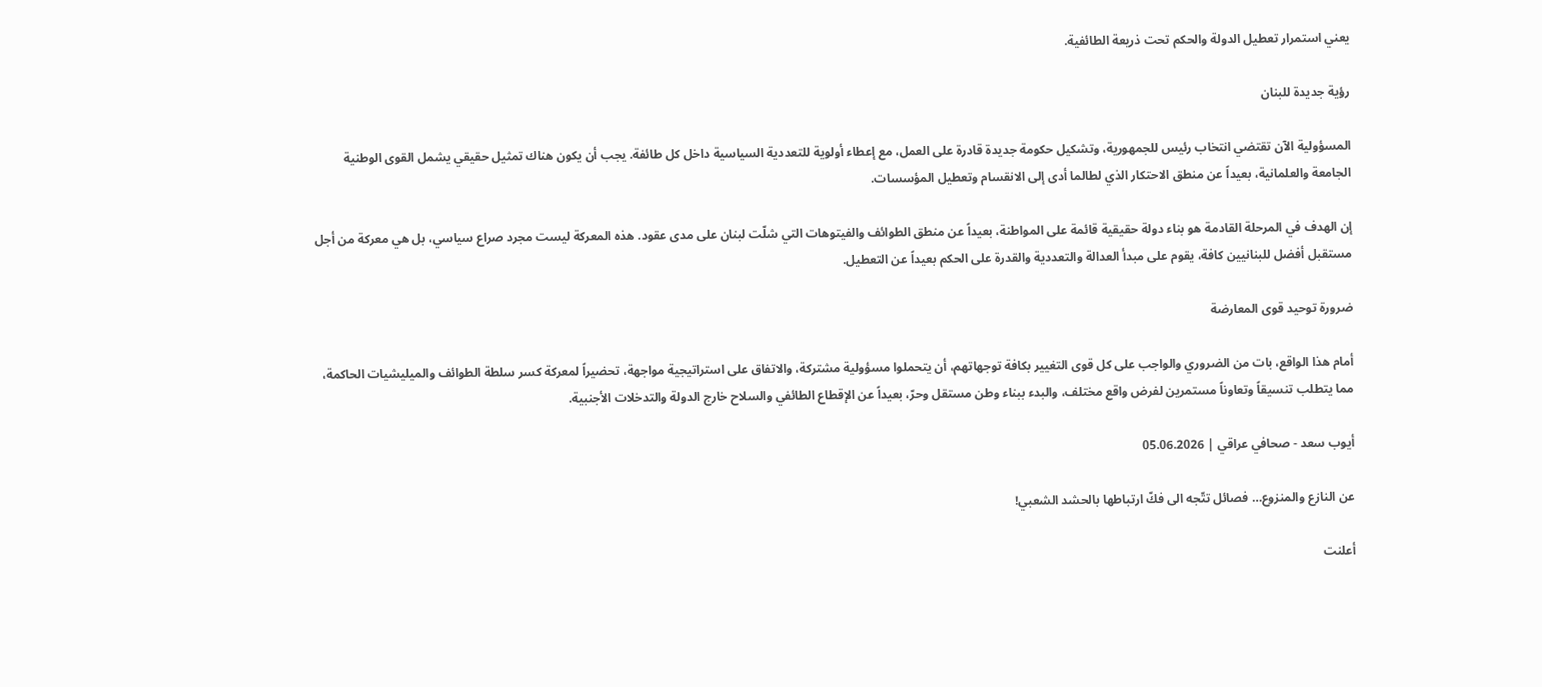يعني استمرار تعطيل الدولة والحكم تحت ذريعة الطائفية.

رؤية جديدة للبنان

المسؤولية الآن تقتضي انتخاب رئيس للجمهورية، وتشكيل حكومة جديدة قادرة على العمل، مع إعطاء أولوية للتعددية السياسية داخل كل طائفة. يجب أن يكون هناك تمثيل حقيقي يشمل القوى الوطنية الجامعة والعلمانية، بعيداً عن منطق الاحتكار الذي لطالما أدى إلى الانقسام وتعطيل المؤسسات.

إن الهدف في المرحلة القادمة هو بناء دولة حقيقية قائمة على المواطنة، بعيداً عن منطق الطوائف والفيتوهات التي شلّت لبنان على مدى عقود. هذه المعركة ليست مجرد صراع سياسي، بل هي معركة من أجل مستقبل أفضل للبنانيين كافة، يقوم على مبدأ العدالة والتعددية والقدرة على الحكم بعيداً عن التعطيل.

ضرورة توحيد قوى المعارضة

أمام هذا الواقع، بات من الضروري والواجب على كل قوى التغيير بكافة توجهاتهم، أن يتحملوا مسؤولية مشتركة، والاتفاق على استراتيجية مواجهة، تحضيراً لمعركة كسر سلطة الطوائف والميليشيات الحاكمة، مما يتطلب تنسيقاً وتعاوناً مستمرين لفرض واقع مختلف، والبدء ببناء وطن مستقل وحرّ، بعيداً عن الإقطاع الطائفي والسلاح خارج الدولة والتدخلات الأجنبية.

أيوب سعد - صحافي عراقي | 05.06.2026

عن النازع والمنزوع… فصائل تتّجه الى فكّ ارتباطها بالحشد الشعبي!

أعلنت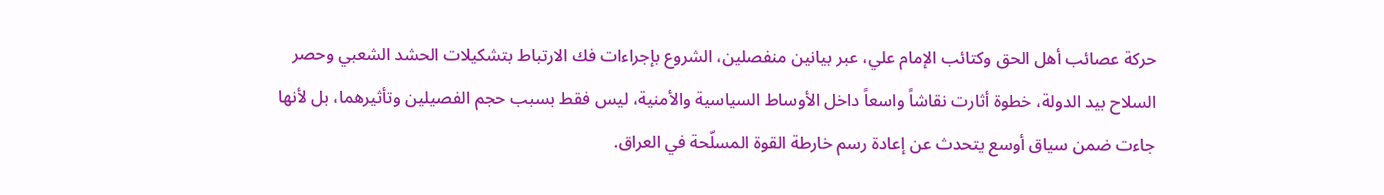حركة عصائب أهل الحق وكتائب الإمام علي، عبر بيانين منفصلين، الشروع بإجراءات فك الارتباط بتشكيلات الحشد الشعبي وحصر السلاح بيد الدولة، خطوة أثارت نقاشاً واسعاً داخل الأوساط السياسية والأمنية، ليس فقط بسبب حجم الفصيلين وتأثيرهما، بل لأنها جاءت ضمن سياق أوسع يتحدث عن إعادة رسم خارطة القوة المسلّحة في العراق.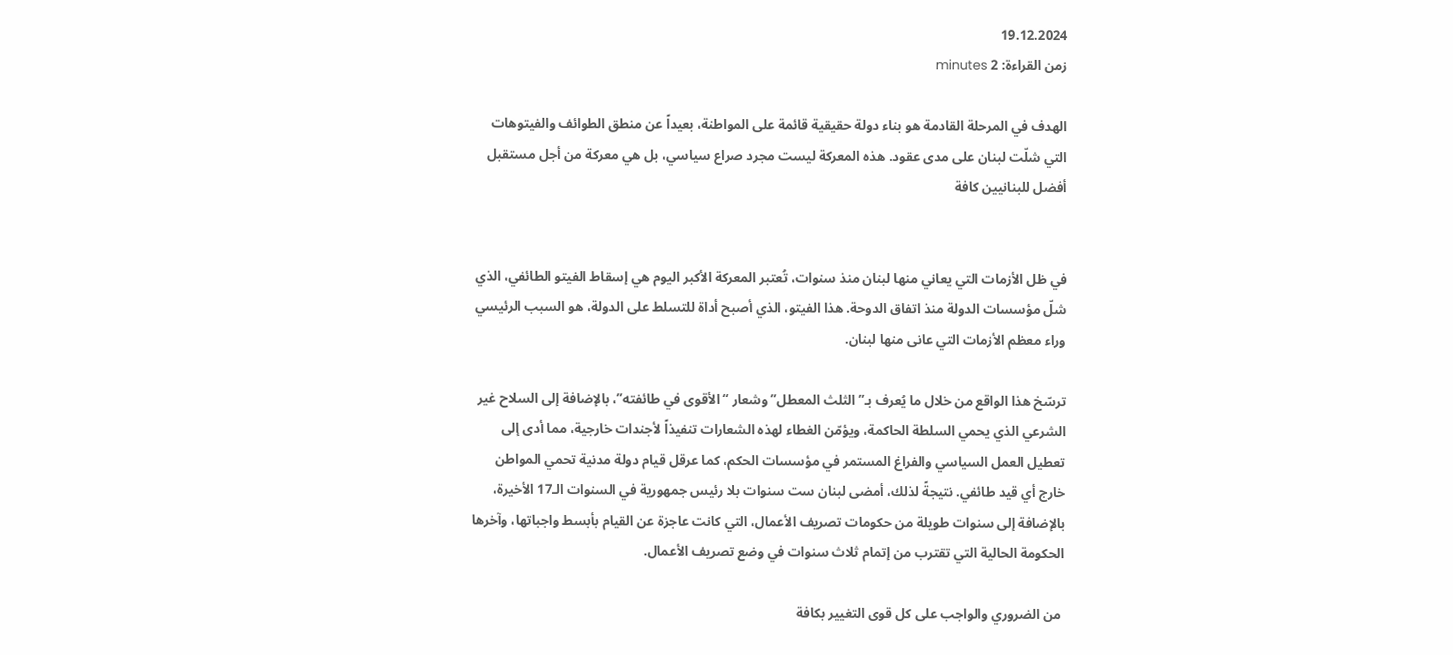19.12.2024
زمن القراءة: 2 minutes

الهدف في المرحلة القادمة هو بناء دولة حقيقية قائمة على المواطنة، بعيداً عن منطق الطوائف والفيتوهات التي شلّت لبنان على مدى عقود. هذه المعركة ليست مجرد صراع سياسي، بل هي معركة من أجل مستقبل أفضل للبنانيين كافة


في ظل الأزمات التي يعاني منها لبنان منذ سنوات، تُعتبر المعركة الأكبر اليوم هي إسقاط الفيتو الطائفي، الذي شلّ مؤسسات الدولة منذ اتفاق الدوحة. هذا الفيتو، الذي أصبح أداة للتسلط على الدولة، هو السبب الرئيسي وراء معظم الأزمات التي عانى منها لبنان.

ترسّخ هذا الواقع من خلال ما يُعرف بـ”الثلث المعطل” وشعار “الأقوى في طائفته”، بالإضافة إلى السلاح غير الشرعي الذي يحمي السلطة الحاكمة، ويؤمّن الغطاء لهذه الشعارات تنفيذاً لأجندات خارجية، مما أدى إلى تعطيل العمل السياسي والفراغ المستمر في مؤسسات الحكم، كما عرقل قيام دولة مدنية تحمي المواطن خارج أي قيد طائفي. نتيجةً لذلك، أمضى لبنان ست سنوات بلا رئيس جمهورية في السنوات الـ17 الأخيرة، بالإضافة إلى سنوات طويلة من حكومات تصريف الأعمال، التي كانت عاجزة عن القيام بأبسط واجباتها، وآخرها الحكومة الحالية التي تقترب من إتمام ثلاث سنوات في وضع تصريف الأعمال.

 من الضروري والواجب على كل قوى التغيير بكافة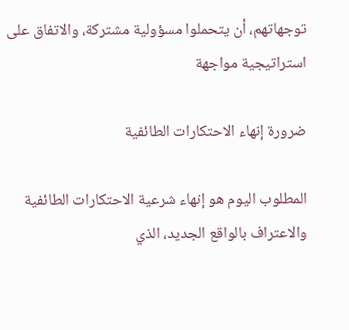توجهاتهم، أن يتحملوا مسؤولية مشتركة، والاتفاق على استراتيجية مواجهة

ضرورة إنهاء الاحتكارات الطائفية

المطلوب اليوم هو إنهاء شرعية الاحتكارات الطائفية والاعتراف بالواقع الجديد، الذي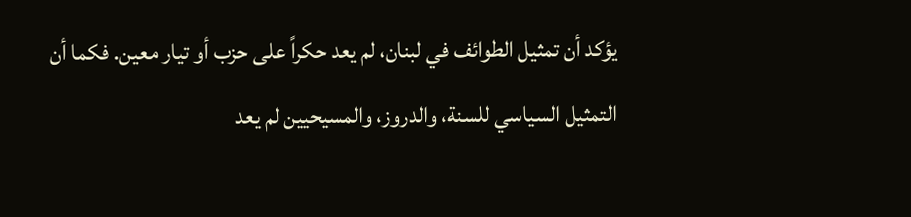يؤكد أن تمثيل الطوائف في لبنان، لم يعد حكراً على حزب أو تيار معين. فكما أن التمثيل السياسي للسنة، والدروز، والمسيحيين لم يعد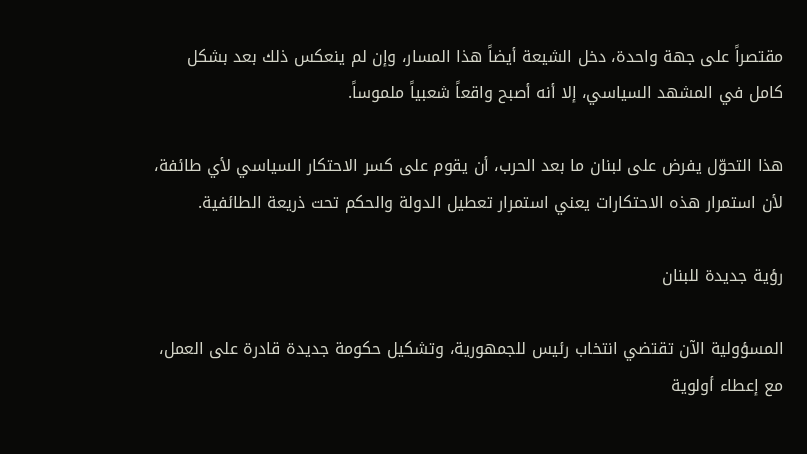مقتصراً على جهة واحدة، دخل الشيعة أيضاً هذا المسار، وإن لم ينعكس ذلك بعد بشكل كامل في المشهد السياسي، إلا أنه أصبح واقعاً شعبياً ملموساً.

هذا التحوّل يفرض على لبنان ما بعد الحرب، أن يقوم على كسر الاحتكار السياسي لأي طائفة، لأن استمرار هذه الاحتكارات يعني استمرار تعطيل الدولة والحكم تحت ذريعة الطائفية.

رؤية جديدة للبنان

المسؤولية الآن تقتضي انتخاب رئيس للجمهورية، وتشكيل حكومة جديدة قادرة على العمل، مع إعطاء أولوية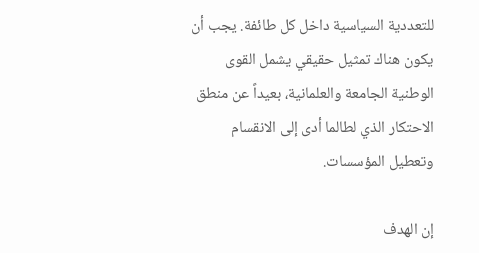للتعددية السياسية داخل كل طائفة. يجب أن يكون هناك تمثيل حقيقي يشمل القوى الوطنية الجامعة والعلمانية، بعيداً عن منطق الاحتكار الذي لطالما أدى إلى الانقسام وتعطيل المؤسسات.

إن الهدف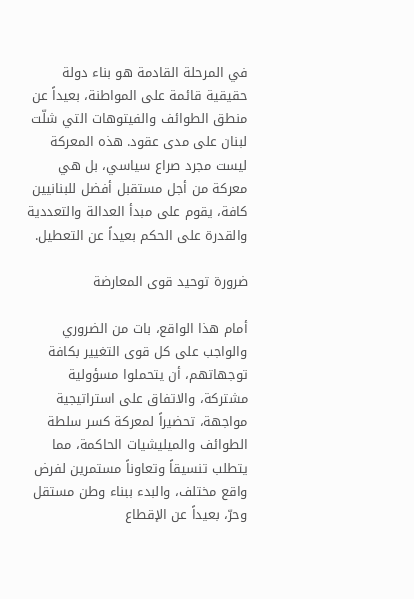في المرحلة القادمة هو بناء دولة حقيقية قائمة على المواطنة، بعيداً عن منطق الطوائف والفيتوهات التي شلّت لبنان على مدى عقود. هذه المعركة ليست مجرد صراع سياسي، بل هي معركة من أجل مستقبل أفضل للبنانيين كافة، يقوم على مبدأ العدالة والتعددية والقدرة على الحكم بعيداً عن التعطيل.

ضرورة توحيد قوى المعارضة

أمام هذا الواقع، بات من الضروري والواجب على كل قوى التغيير بكافة توجهاتهم، أن يتحملوا مسؤولية مشتركة، والاتفاق على استراتيجية مواجهة، تحضيراً لمعركة كسر سلطة الطوائف والميليشيات الحاكمة، مما يتطلب تنسيقاً وتعاوناً مستمرين لفرض واقع مختلف، والبدء ببناء وطن مستقل وحرّ، بعيداً عن الإقطاع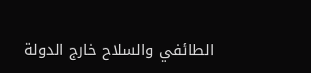الطائفي والسلاح خارج الدولة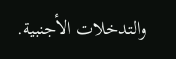والتدخلات الأجنبية.